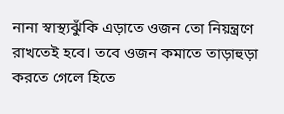নানা স্বাস্থ্যঝুঁকি এড়াতে ওজন তো নিয়ন্ত্রণে রাখতেই হবে। তবে ওজন কমাতে তাড়াহুড়া করতে গেলে হিতে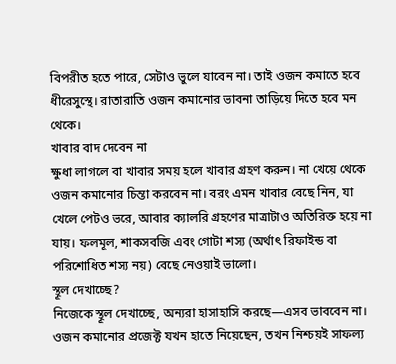বিপরীত হতে পারে, সেটাও ভুলে যাবেন না। তাই ওজন কমাতে হবে ধীরেসুস্থে। রাতারাতি ওজন কমানোর ভাবনা তাড়িয়ে দিতে হবে মন থেকে।
খাবার বাদ দেবেন না
ক্ষুধা লাগলে বা খাবার সময় হলে খাবার গ্রহণ করুন। না খেয়ে থেকে ওজন কমানোর চিন্তা করবেন না। বরং এমন খাবার বেছে নিন, যা খেলে পেটও ভরে, আবার ক্যালরি গ্রহণের মাত্রাটাও অতিরিক্ত হয়ে না যায়। ফলমূল, শাকসবজি এবং গোটা শস্য (অর্থাৎ রিফাইন্ড বা পরিশোধিত শস্য নয়) বেছে নেওয়াই ভালো।
স্থূল দেখাচ্ছে?
নিজেকে স্থূল দেখাচ্ছে, অন্যরা হাসাহাসি করছে—এসব ভাববেন না। ওজন কমানোর প্রজেক্ট যখন হাতে নিয়েছেন, তখন নিশ্চয়ই সাফল্য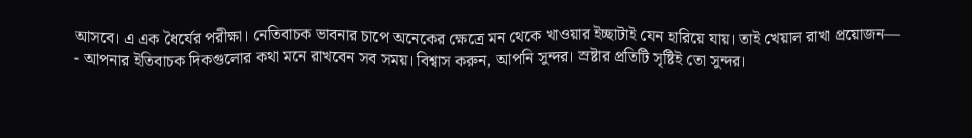আসবে। এ এক ধৈর্যের পরীক্ষা। নেতিবাচক ভাবনার চাপে অনেকের ক্ষেত্রে মন থেকে খাওয়ার ইচ্ছাটাই যেন হারিয়ে যায়। তাই খেয়াল রাখা প্রয়োজন—
- আপনার ইতিবাচক দিকগুলোর কথা মনে রাখবেন সব সময়। বিশ্বাস করুন, আপনি সুন্দর। স্রষ্টার প্রতিটি সৃষ্টিই তো সুন্দর।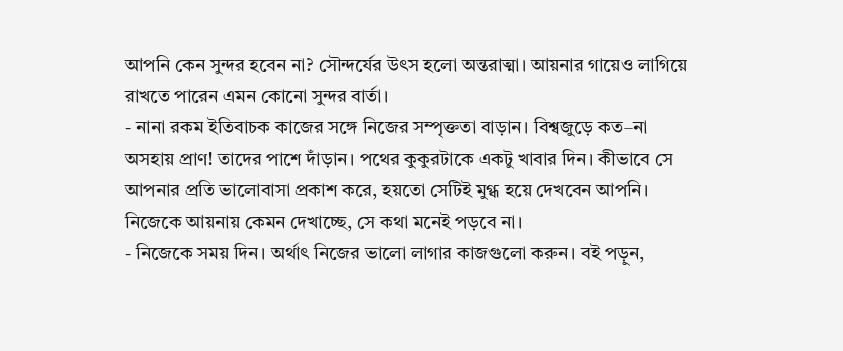আপনি কেন সুন্দর হবেন না? সৌন্দর্যের উৎস হলো অন্তরাত্মা। আয়নার গায়েও লাগিয়ে রাখতে পারেন এমন কোনো সুন্দর বার্তা।
- নানা রকম ইতিবাচক কাজের সঙ্গে নিজের সম্পৃক্ততা বাড়ান। বিশ্বজুড়ে কত–না অসহায় প্রাণ! তাদের পাশে দাঁড়ান। পথের কুকুরটাকে একটু খাবার দিন। কীভাবে সে আপনার প্রতি ভালোবাসা প্রকাশ করে, হয়তো সেটিই মুগ্ধ হয়ে দেখবেন আপনি। নিজেকে আয়নায় কেমন দেখাচ্ছে, সে কথা মনেই পড়বে না।
- নিজেকে সময় দিন। অর্থাৎ নিজের ভালো লাগার কাজগুলো করুন। বই পড়ুন,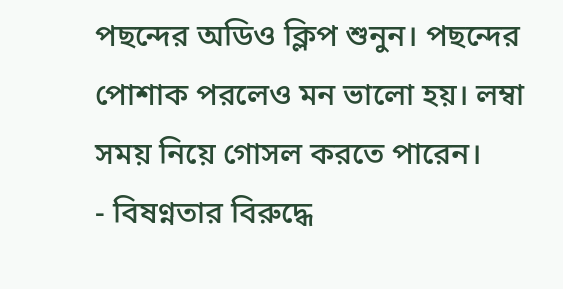পছন্দের অডিও ক্লিপ শুনুন। পছন্দের পোশাক পরলেও মন ভালো হয়। লম্বা সময় নিয়ে গোসল করতে পারেন।
- বিষণ্নতার বিরুদ্ধে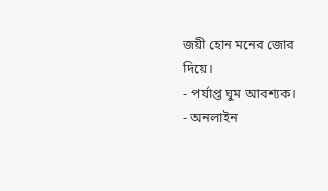জয়ী হোন মনের জোর দিয়ে।
- পর্যাপ্ত ঘুম আবশ্যক।
- অনলাইন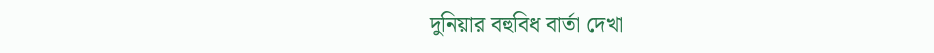দুনিয়ার বহুবিধ বার্তা দেখা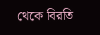থেকে বিরতি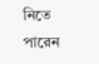নিতে পারেন